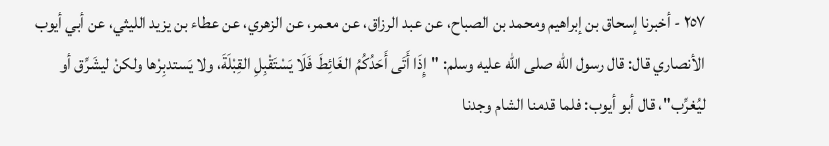٢٥٧ - أخبرنا إسحاق بن إبراهيم ومحمد بن الصباح، عن عبد الرزاق، عن معمر، عن الزهري، عن عطاء بن يزيد الليثي، عن أبي أيوب الأنصاري قال: قال رسول الله صلى الله عليه وسلم: "إِذَا أَتَى أَحَدُكُمُ الغَائِطَ فَلَا يَسْتَقْبِلِ القِبْلَةَ، ولا يَستدبِرْها ولكنْ ليشَرِّق أو ليُغرِّب"، قال أبو أيوب: فلما قدمنا الشام وجدنا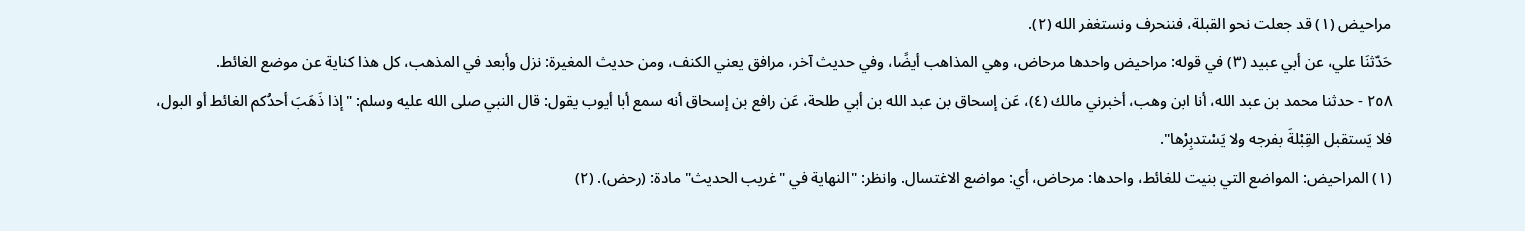مراحيض (١) قد جعلت نحو القبلة، فننحرف ونستغفر الله (٢).
حَدّثنَا علي، عن أبي عبيد (٣) في قوله: مراحيض واحدها مرحاض، وهي المذاهب أيضًا، وفي حديث آخر، مرافق يعني الكنف، ومن حديث المغيرة: نزل وأبعد في المذهب، كل هذا كناية عن موضع الغائط.
٢٥٨ - حدثنا محمد بن عبد الله، أنا ابن وهب، أخبرني مالك (٤)، عَن إسحاق بن عبد الله بن أبي طلحة، عَن رافع بن إسحاق أنه سمع أبا أيوب يقول: قال النبي صلى الله عليه وسلم: "إذا ذَهَبَ أحدُكم الغائط أو البول، فلا يَستقبل القِبْلةَ بفرجه ولا يَسْتدبِرْها".
(١) المراحيض: المواضع التي بنيت للغائط، واحدها: مرحاض، أي: مواضع الاغتسال. وانظر: "النهاية في "غريب الحديث" مادة: (رحض). (٢)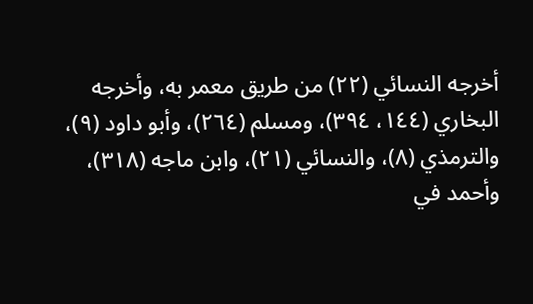أخرجه النسائي (٢٢) من طريق معمر به، وأخرجه البخاري (١٤٤، ٣٩٤)، ومسلم (٢٦٤)، وأبو داود (٩)، والترمذي (٨)، والنسائي (٢١)، وابن ماجه (٣١٨)، وأحمد في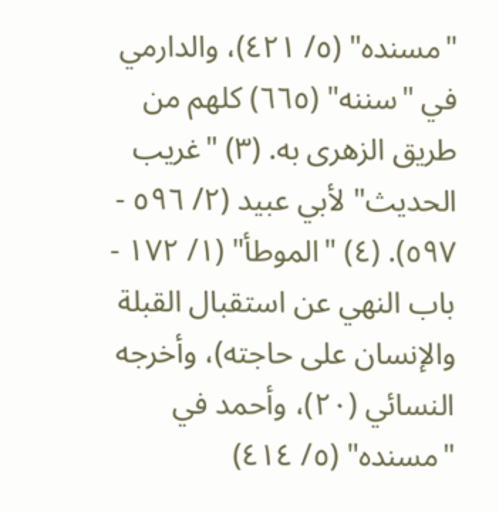"مسنده" (٥/ ٤٢١)، والدارمي في "سننه" (٦٦٥) كلهم من طريق الزهرى به. (٣) "غريب الحديث" لأبي عبيد (٢/ ٥٩٦ - ٥٩٧). (٤) "الموطأ" (١/ ١٧٢ - باب النهي عن استقبال القبلة والإنسان على حاجته)، وأخرجه النسائي (٢٠)، وأحمد في "مسنده" (٥/ ٤١٤)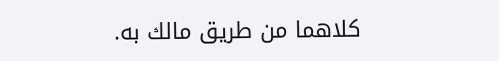كلاهما من طريق مالك به.